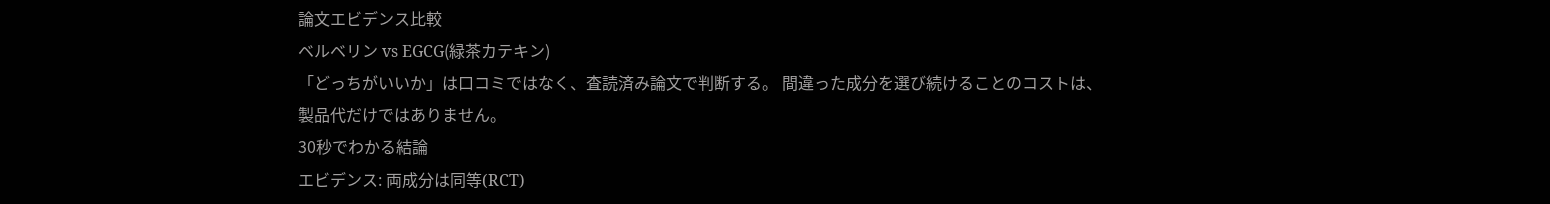論文エビデンス比較
ベルベリン vs EGCG(緑茶カテキン)
「どっちがいいか」は口コミではなく、査読済み論文で判断する。 間違った成分を選び続けることのコストは、製品代だけではありません。
30秒でわかる結論
エビデンス: 両成分は同等(RCT)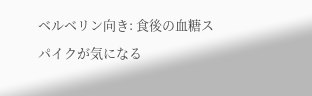ベルベリン向き: 食後の血糖スパイクが気になる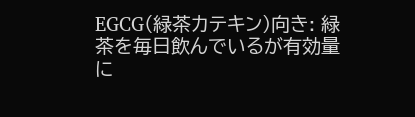EGCG(緑茶カテキン)向き: 緑茶を毎日飲んでいるが有効量に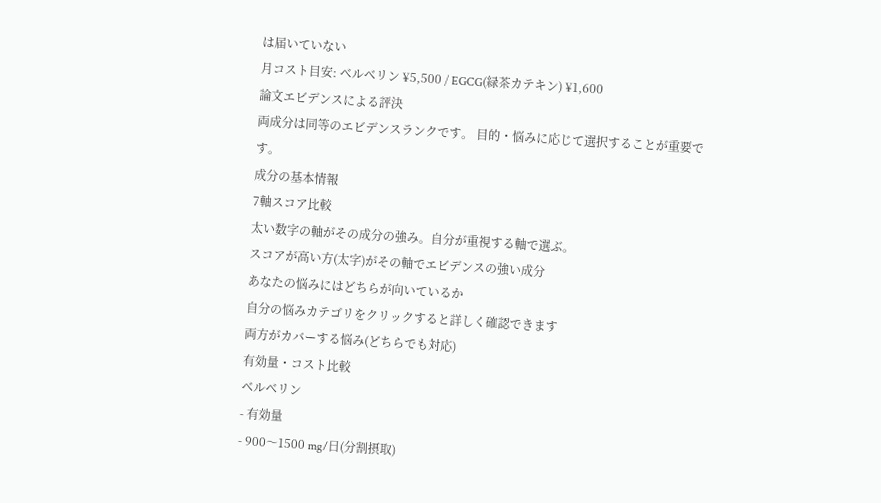は届いていない
月コスト目安: ベルベリン ¥5,500 / EGCG(緑茶カテキン) ¥1,600
論文エビデンスによる評決
両成分は同等のエビデンスランクです。 目的・悩みに応じて選択することが重要です。
成分の基本情報
7軸スコア比較
太い数字の軸がその成分の強み。自分が重視する軸で選ぶ。
スコアが高い方(太字)がその軸でエビデンスの強い成分
あなたの悩みにはどちらが向いているか
自分の悩みカテゴリをクリックすると詳しく確認できます
両方がカバーする悩み(どちらでも対応)
有効量・コスト比較
ベルベリン
- 有効量
- 900〜1500 mg/日(分割摂取)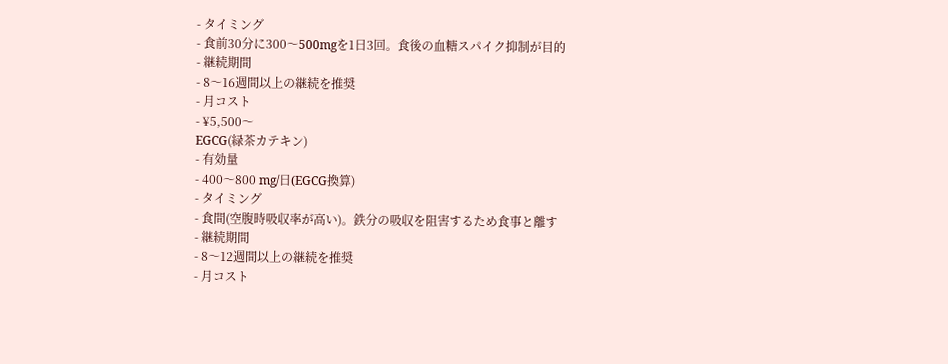- タイミング
- 食前30分に300〜500mgを1日3回。食後の血糖スパイク抑制が目的
- 継続期間
- 8〜16週間以上の継続を推奨
- 月コスト
- ¥5,500〜
EGCG(緑茶カテキン)
- 有効量
- 400〜800 mg/日(EGCG換算)
- タイミング
- 食間(空腹時吸収率が高い)。鉄分の吸収を阻害するため食事と離す
- 継続期間
- 8〜12週間以上の継続を推奨
- 月コスト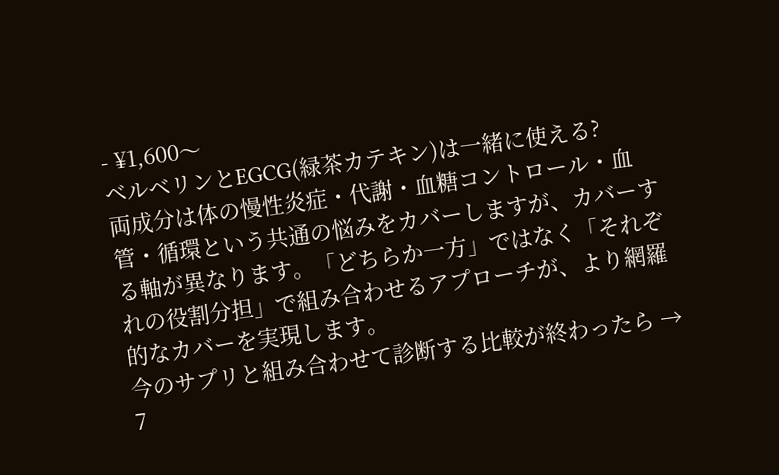- ¥1,600〜
ベルベリンとEGCG(緑茶カテキン)は一緒に使える?
両成分は体の慢性炎症・代謝・血糖コントロール・血管・循環という共通の悩みをカバーしますが、カバーする軸が異なります。「どちらか一方」ではなく「それぞれの役割分担」で組み合わせるアプローチが、より網羅的なカバーを実現します。
今のサプリと組み合わせて診断する比較が終わったら → 7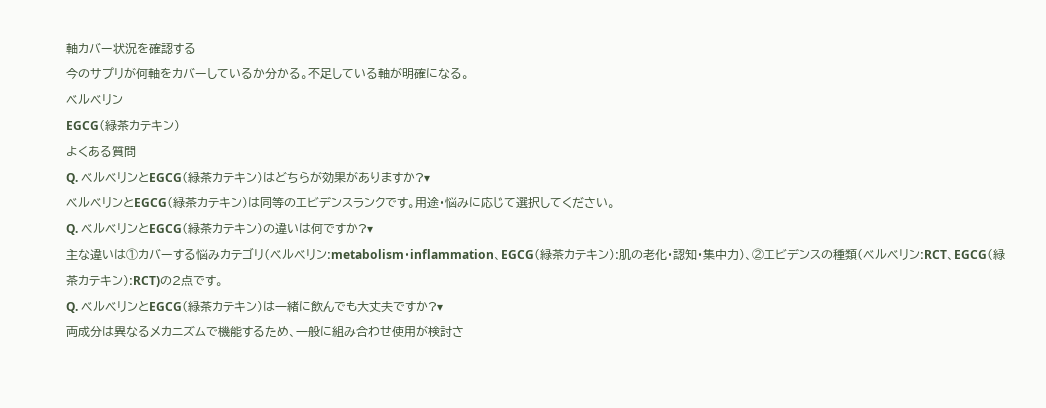軸カバー状況を確認する
今のサプリが何軸をカバーしているか分かる。不足している軸が明確になる。
ベルベリン
EGCG(緑茶カテキン)
よくある質問
Q. ベルベリンとEGCG(緑茶カテキン)はどちらが効果がありますか?▾
ベルベリンとEGCG(緑茶カテキン)は同等のエビデンスランクです。用途・悩みに応じて選択してください。
Q. ベルベリンとEGCG(緑茶カテキン)の違いは何ですか?▾
主な違いは①カバーする悩みカテゴリ(ベルベリン:metabolism・inflammation、EGCG(緑茶カテキン):肌の老化・認知・集中力)、②エビデンスの種類(ベルベリン:RCT、EGCG(緑茶カテキン):RCT)の2点です。
Q. ベルベリンとEGCG(緑茶カテキン)は一緒に飲んでも大丈夫ですか?▾
両成分は異なるメカニズムで機能するため、一般に組み合わせ使用が検討さ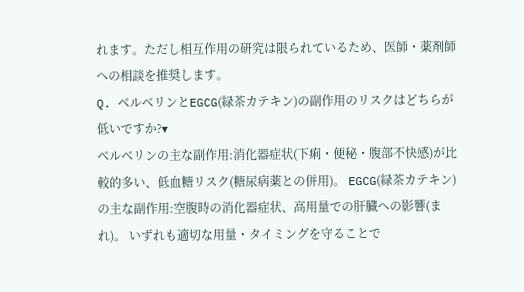れます。ただし相互作用の研究は限られているため、医師・薬剤師への相談を推奨します。
Q. ベルベリンとEGCG(緑茶カテキン)の副作用のリスクはどちらが低いですか?▾
ベルベリンの主な副作用:消化器症状(下痢・便秘・腹部不快感)が比較的多い、低血糖リスク(糖尿病薬との併用)。 EGCG(緑茶カテキン)の主な副作用:空腹時の消化器症状、高用量での肝臓への影響(まれ)。 いずれも適切な用量・タイミングを守ることで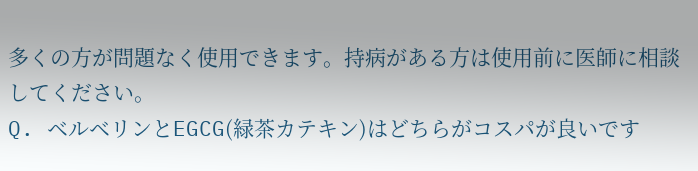多くの方が問題なく使用できます。持病がある方は使用前に医師に相談してください。
Q. ベルベリンとEGCG(緑茶カテキン)はどちらがコスパが良いです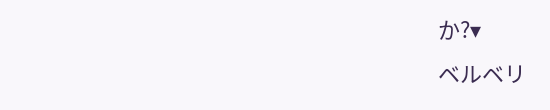か?▾
ベルベリ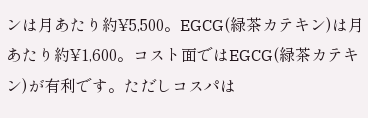ンは月あたり約¥5,500。EGCG(緑茶カテキン)は月あたり約¥1,600。コスト面ではEGCG(緑茶カテキン)が有利です。ただしコスパは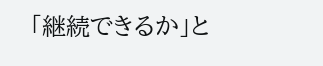「継続できるか」と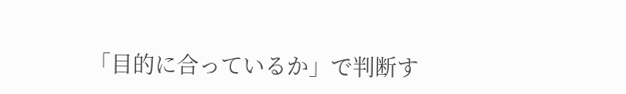「目的に合っているか」で判断す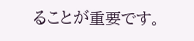ることが重要です。